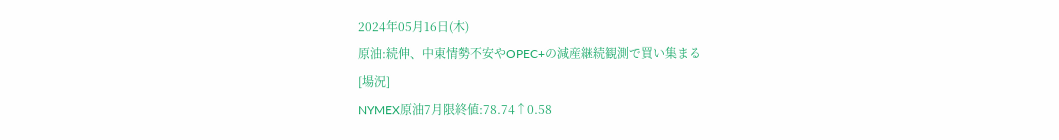2024年05月16日(木)
原油:続伸、中東情勢不安やOPEC+の減産継続観測で買い集まる
[場況]
NYMEX原油7月限終値:78.74↑0.58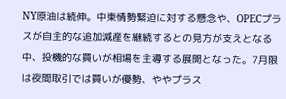NY原油は続伸。中東情勢緊迫に対する懸念や、OPECプラスが自主的な追加減産を継続するとの見方が支えとなる中、投機的な買いが相場を主導する展開となった。7月限は夜間取引では買いが優勢、ややプラス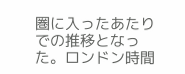圏に入ったあたりでの推移となった。ロンドン時間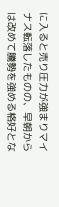に入ると売り圧力が強まりマイナス転落したものの、早朝からは改めて騰勢を強める格好とな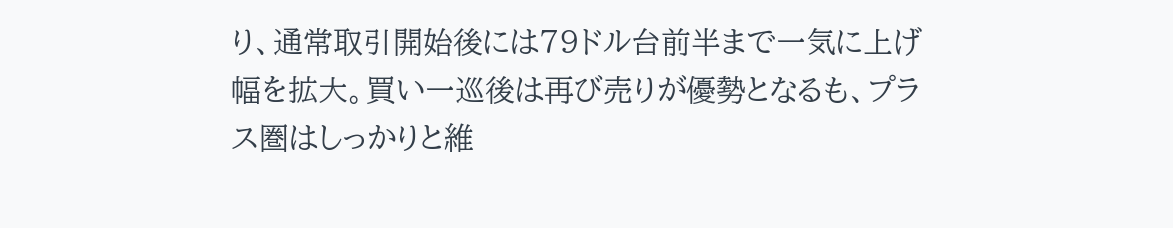り、通常取引開始後には79ドル台前半まで一気に上げ幅を拡大。買い一巡後は再び売りが優勢となるも、プラス圏はしっかりと維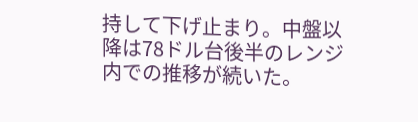持して下げ止まり。中盤以降は78ドル台後半のレンジ内での推移が続いた。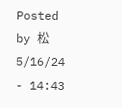Posted by 松 5/16/24 - 14:43